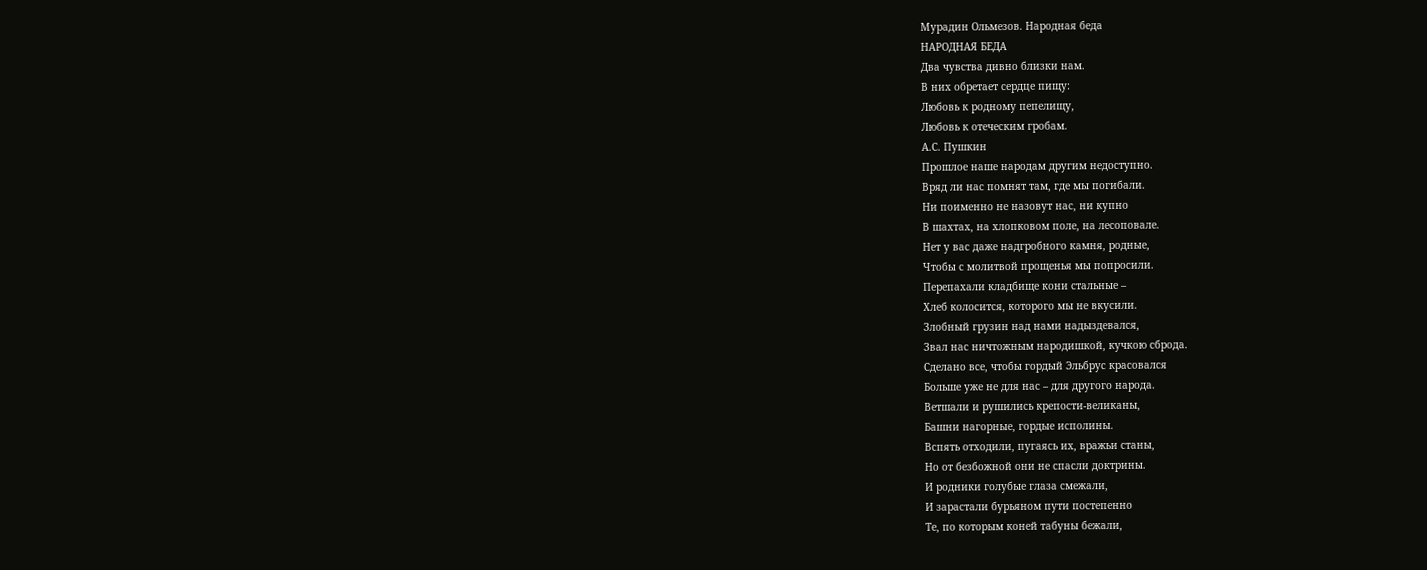Мурадин Ольмезов. Народная беда
НАРОДНАЯ БЕДА
Два чувства дивно близки нам.
В них обретает сердце пищу:
Любовь к родному пепелищу,
Любовь к отеческим гробам.
А.С. Пушкин
Прошлое наше народам другим недоступно.
Вряд ли нас помнят там, где мы погибали.
Ни поименно не назовут нас, ни купно
В шахтах, на хлопковом поле, на лесоповале.
Нет у вас даже надгробного камня, родные,
Чтобы с молитвой прощенья мы попросили.
Перепахали кладбище кони стальные –
Хлеб колосится, которого мы не вкусили.
Злобный грузин над нами надыздевался,
Звал нас ничтожным народишкой, кучкою сброда.
Сделано все, чтобы гордый Эльбрус красовался
Больше уже не для нас – для другого народа.
Ветшали и рушились крепости-великаны,
Башни нагорные, гордые исполины.
Вспять отходили, пугаясь их, вражьи станы,
Но от безбожной они не спасли доктрины.
И родники голубые глаза смежали,
И зарастали бурьяном пути постепенно
Те, по которым коней табуны бежали,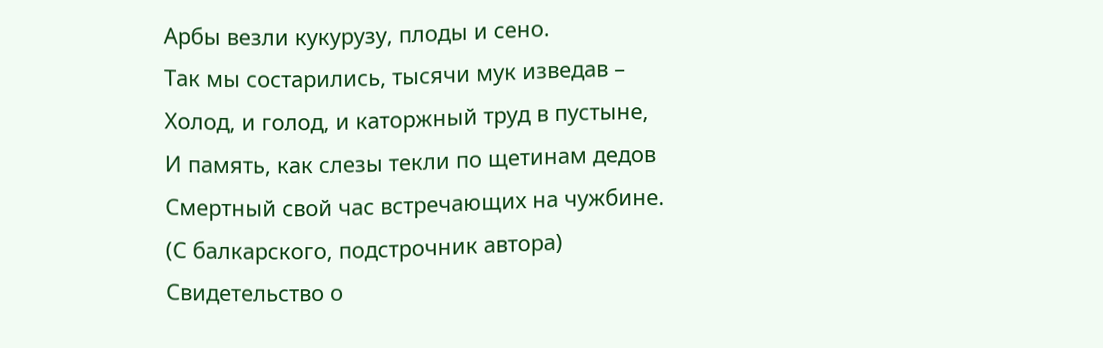Арбы везли кукурузу, плоды и сено.
Так мы состарились, тысячи мук изведав –
Холод, и голод, и каторжный труд в пустыне,
И память, как слезы текли по щетинам дедов
Смертный свой час встречающих на чужбине.
(С балкарского, подстрочник автора)
Свидетельство о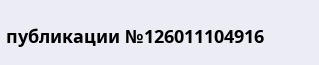публикации №126011104916